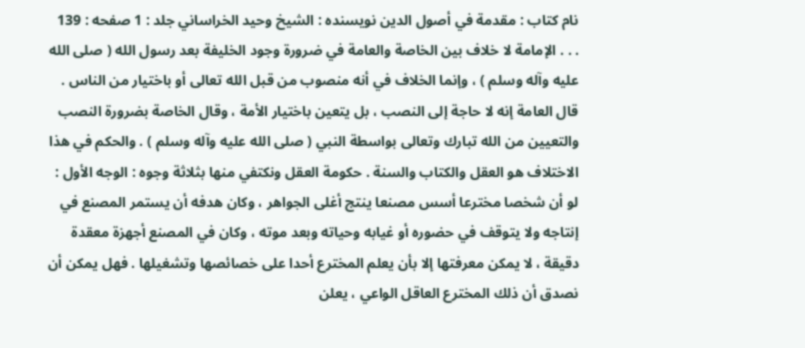نام کتاب : مقدمة في أصول الدين نویسنده : الشيخ وحيد الخراساني جلد : 1 صفحه : 139
. . . الإمامة لا خلاف بين الخاصة والعامة في ضرورة وجود الخليفة بعد رسول الله ( صلى الله عليه وآله وسلم ) ، وإنما الخلاف في أنه منصوب من قبل الله تعالى أو باختيار من الناس . قال العامة إنه لا حاجة إلى النصب ، بل يتعين باختيار الأمة ، وقال الخاصة بضرورة النصب والتعيين من الله تبارك وتعالى بواسطة النبي ( صلى الله عليه وآله وسلم ) . والحكم في هذا الاختلاف هو العقل والكتاب والسنة . حكومة العقل ونكتفي منها بثلاثة وجوه : الوجه الأول : لو أن شخصا مخترعا أسس مصنعا ينتج أغلى الجواهر ، وكان هدفه أن يستمر المصنع في إنتاجه ولا يتوقف في حضوره أو غيابه وحياته وبعد موته ، وكان في المصنع أجهزة معقدة دقيقة ، لا يمكن معرفتها إلا بأن يعلم المخترع أحدا على خصائصها وتشغيلها . فهل يمكن أن نصدق أن ذلك المخترع العاقل الواعي ، يعلن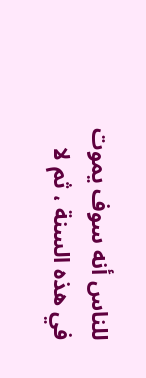للناس أنه سوف يموت في هذه السنة ، ثم لا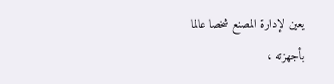يعين لإدارة المصنع شخصا عالما بأجهزته ،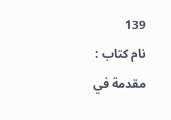139
نام کتاب : مقدمة في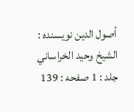أصول الدين نویسنده : الشيخ وحيد الخراساني جلد : 1 صفحه : 139